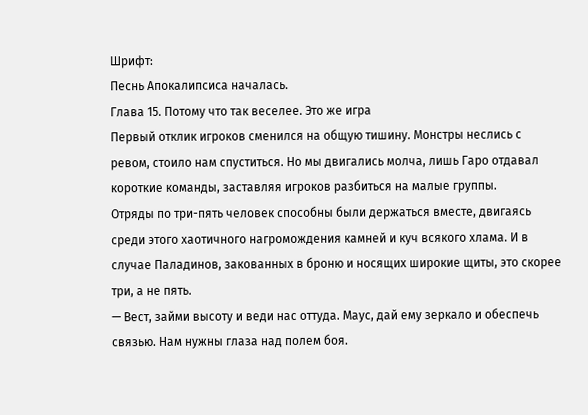Шрифт:
Песнь Апокалипсиса началась.
Глава 15. Потому что так веселее. Это же игра
Первый отклик игроков сменился на общую тишину. Монстры неслись с ревом, стоило нам спуститься. Но мы двигались молча, лишь Гаро отдавал короткие команды, заставляя игроков разбиться на малые группы.
Отряды по три-пять человек способны были держаться вместе, двигаясь среди этого хаотичного нагромождения камней и куч всякого хлама. И в случае Паладинов, закованных в броню и носящих широкие щиты, это скорее три, а не пять.
— Вест, займи высоту и веди нас оттуда. Маус, дай ему зеркало и обеспечь связью. Нам нужны глаза над полем боя.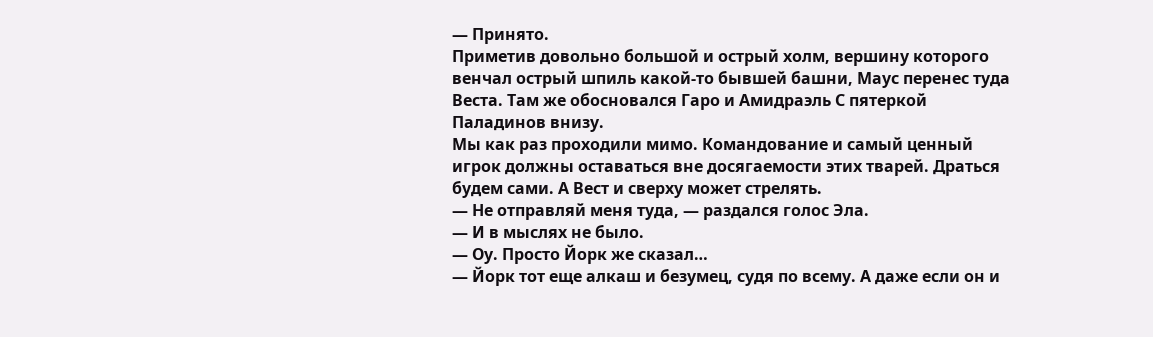— Принято.
Приметив довольно большой и острый холм, вершину которого венчал острый шпиль какой-то бывшей башни, Маус перенес туда Веста. Там же обосновался Гаро и Амидраэль С пятеркой Паладинов внизу.
Мы как раз проходили мимо. Командование и самый ценный игрок должны оставаться вне досягаемости этих тварей. Драться будем сами. А Вест и сверху может стрелять.
— Не отправляй меня туда, — раздался голос Эла.
— И в мыслях не было.
— Оу. Просто Йорк же сказал…
— Йорк тот еще алкаш и безумец, судя по всему. А даже если он и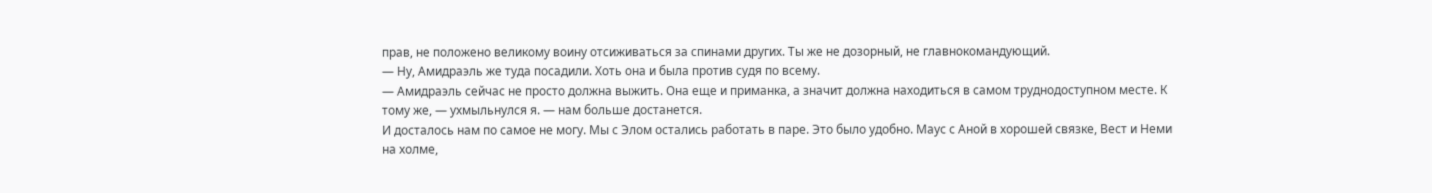прав, не положено великому воину отсиживаться за спинами других. Ты же не дозорный, не главнокомандующий.
— Ну, Амидраэль же туда посадили. Хоть она и была против судя по всему.
— Амидраэль сейчас не просто должна выжить. Она еще и приманка, а значит должна находиться в самом труднодоступном месте. К тому же, — ухмыльнулся я. — нам больше достанется.
И досталось нам по самое не могу. Мы с Элом остались работать в паре. Это было удобно. Маус с Аной в хорошей связке, Вест и Неми на холме,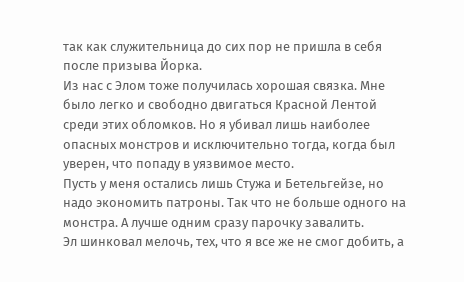так как служительница до сих пор не пришла в себя после призыва Йорка.
Из нас с Элом тоже получилась хорошая связка. Мне было легко и свободно двигаться Красной Лентой среди этих обломков. Но я убивал лишь наиболее опасных монстров и исключительно тогда, когда был уверен, что попаду в уязвимое место.
Пусть у меня остались лишь Стужа и Бетельгейзе, но надо экономить патроны. Так что не больше одного на монстра. А лучше одним сразу парочку завалить.
Эл шинковал мелочь, тех, что я все же не смог добить, а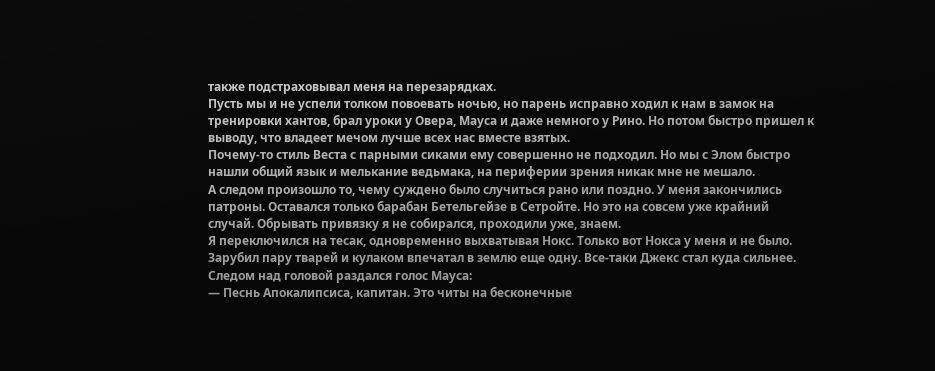также подстраховывал меня на перезарядках.
Пусть мы и не успели толком повоевать ночью, но парень исправно ходил к нам в замок на тренировки хантов, брал уроки у Овера, Мауса и даже немного у Рино. Но потом быстро пришел к выводу, что владеет мечом лучше всех нас вместе взятых.
Почему-то стиль Веста с парными сиками ему совершенно не подходил. Но мы с Элом быстро нашли общий язык и мелькание ведьмака, на периферии зрения никак мне не мешало.
А следом произошло то, чему суждено было случиться рано или поздно. У меня закончились патроны. Оставался только барабан Бетельгейзе в Сетройте. Но это на совсем уже крайний случай. Обрывать привязку я не собирался, проходили уже, знаем.
Я переключился на тесак, одновременно выхватывая Нокс. Только вот Нокса у меня и не было. Зарубил пару тварей и кулаком впечатал в землю еще одну. Все-таки Джекс стал куда сильнее. Следом над головой раздался голос Мауса:
— Песнь Апокалипсиса, капитан. Это читы на бесконечные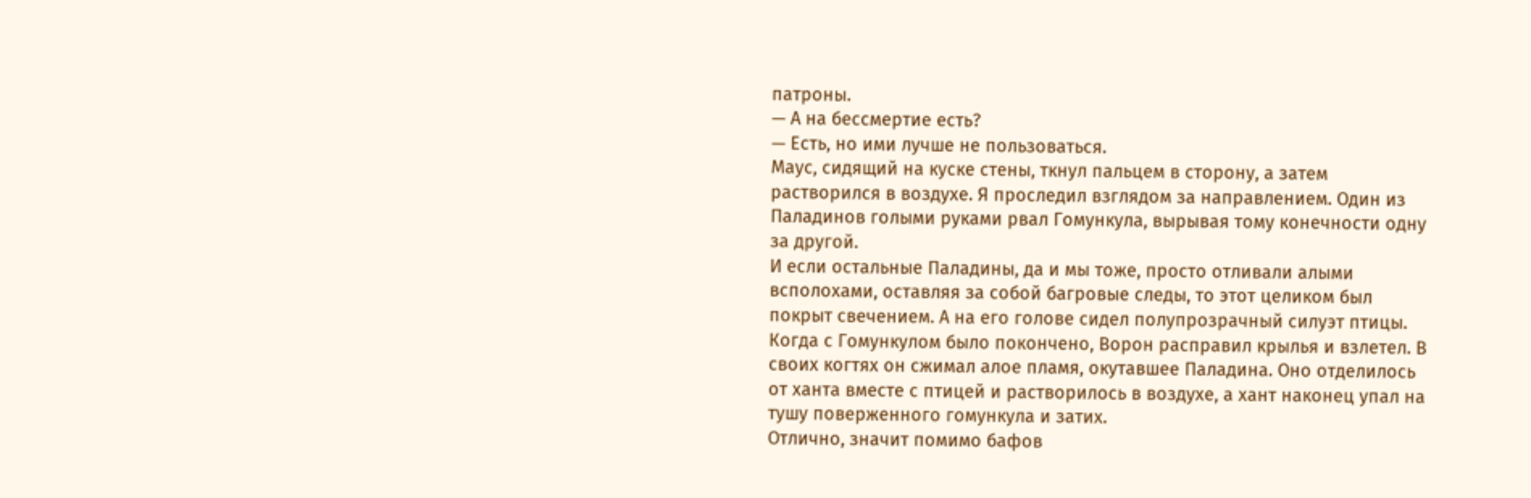патроны.
— А на бессмертие есть?
— Есть, но ими лучше не пользоваться.
Маус, сидящий на куске стены, ткнул пальцем в сторону, а затем растворился в воздухе. Я проследил взглядом за направлением. Один из Паладинов голыми руками рвал Гомункула, вырывая тому конечности одну за другой.
И если остальные Паладины, да и мы тоже, просто отливали алыми всполохами, оставляя за собой багровые следы, то этот целиком был покрыт свечением. А на его голове сидел полупрозрачный силуэт птицы.
Когда с Гомункулом было покончено, Ворон расправил крылья и взлетел. В своих когтях он сжимал алое пламя, окутавшее Паладина. Оно отделилось от ханта вместе с птицей и растворилось в воздухе, а хант наконец упал на тушу поверженного гомункула и затих.
Отлично, значит помимо бафов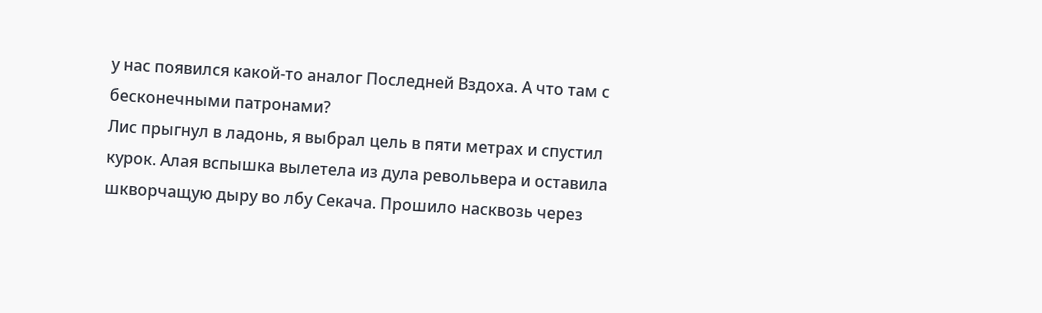у нас появился какой-то аналог Последней Вздоха. А что там с бесконечными патронами?
Лис прыгнул в ладонь, я выбрал цель в пяти метрах и спустил курок. Алая вспышка вылетела из дула револьвера и оставила шкворчащую дыру во лбу Секача. Прошило насквозь через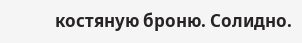костяную броню. Солидно.